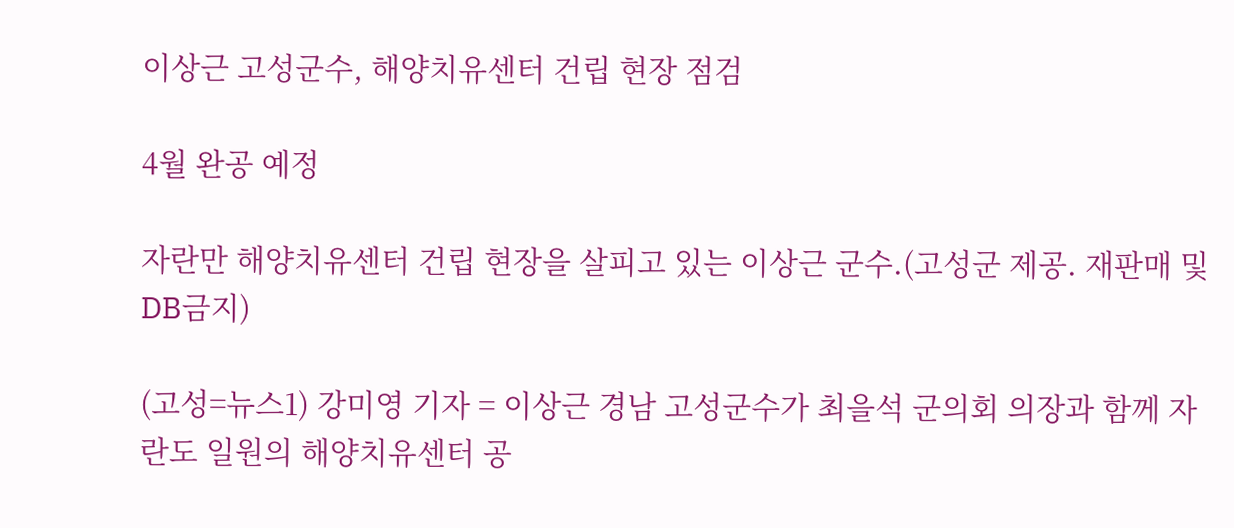이상근 고성군수, 해양치유센터 건립 현장 점검

4월 완공 예정

자란만 해양치유센터 건립 현장을 살피고 있는 이상근 군수.(고성군 제공. 재판매 및 DB금지)

(고성=뉴스1) 강미영 기자 = 이상근 경남 고성군수가 최을석 군의회 의장과 함께 자란도 일원의 해양치유센터 공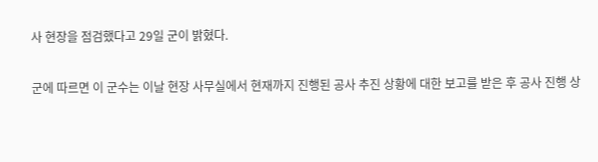사 현장을 점검했다고 29일 군이 밝혔다.

군에 따르면 이 군수는 이날 현장 사무실에서 현재까지 진행된 공사 추진 상황에 대한 보고를 받은 후 공사 진행 상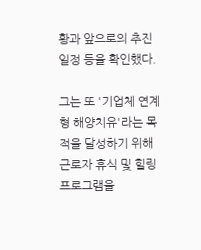황과 앞으로의 추진 일정 등을 확인했다.

그는 또 '기업체 연계형 해양치유'라는 목적을 달성하기 위해 근로자 휴식 및 힐링 프로그램을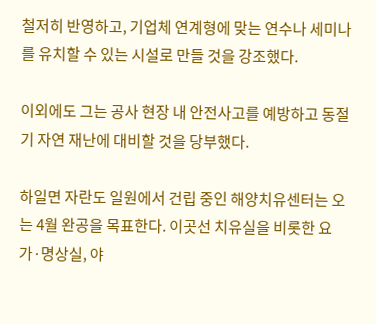철저히 반영하고, 기업체 연계형에 맞는 연수나 세미나를 유치할 수 있는 시설로 만들 것을 강조했다.

이외에도 그는 공사 현장 내 안전사고를 예방하고 동절기 자연 재난에 대비할 것을 당부했다.

하일면 자란도 일원에서 건립 중인 해양치유센터는 오는 4월 완공을 목표한다. 이곳선 치유실을 비롯한 요가·명상실, 야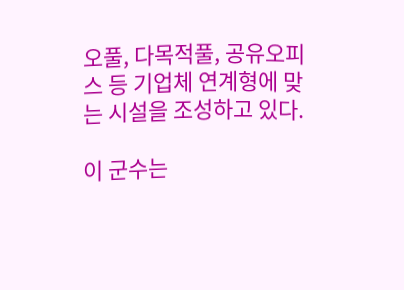오풀, 다목적풀, 공유오피스 등 기업체 연계형에 맞는 시설을 조성하고 있다.

이 군수는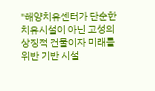"해양치유센터가 단순한 치유시설이 아닌 고성의 상징적 건물이자 미래를 위반 기반 시설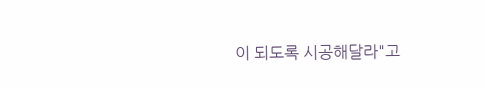이 되도록 시공해달라"고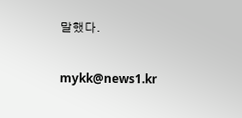말했다.

mykk@news1.kr